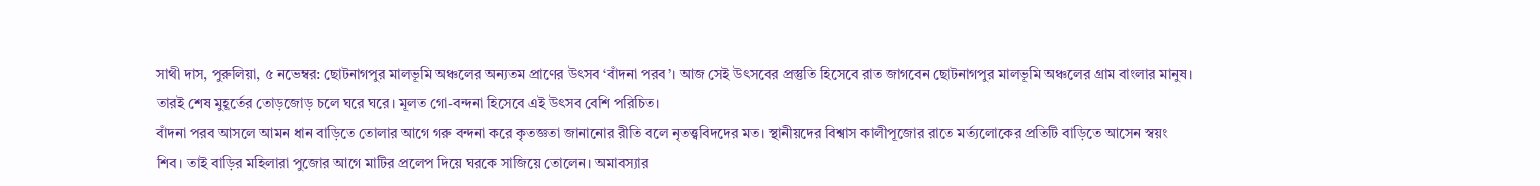সাথী দাস, পুরুলিয়া, ৫ নভেম্বর: ছোটনাগপুর মালভূমি অঞ্চলের অন্যতম প্রাণের উৎসব ‘বাঁদনা পরব’। আজ সেই উৎসবের প্রস্তুতি হিসেবে রাত জাগবেন ছোটনাগপুর মালভূমি অঞ্চলের গ্রাম বাংলার মানুষ। তারই শেষ মুহূর্তের তোড়জোড় চলে ঘরে ঘরে। মূলত গো-বন্দনা হিসেবে এই উৎসব বেশি পরিচিত।
বাঁদনা পরব আসলে আমন ধান বাড়িতে তোলার আগে গরু বন্দনা করে কৃতজ্ঞতা জানানোর রীতি বলে নৃতত্ত্ববিদদের মত। স্থানীয়দের বিশ্বাস কালীপূজোর রাতে মর্ত্যলোকের প্রতিটি বাড়িতে আসেন স্বয়ং শিব। তাই বাড়ির মহিলারা পুজোর আগে মাটির প্রলেপ দিয়ে ঘরকে সাজিয়ে তোলেন। অমাবস্যার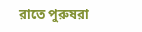রাতে পুরুষরা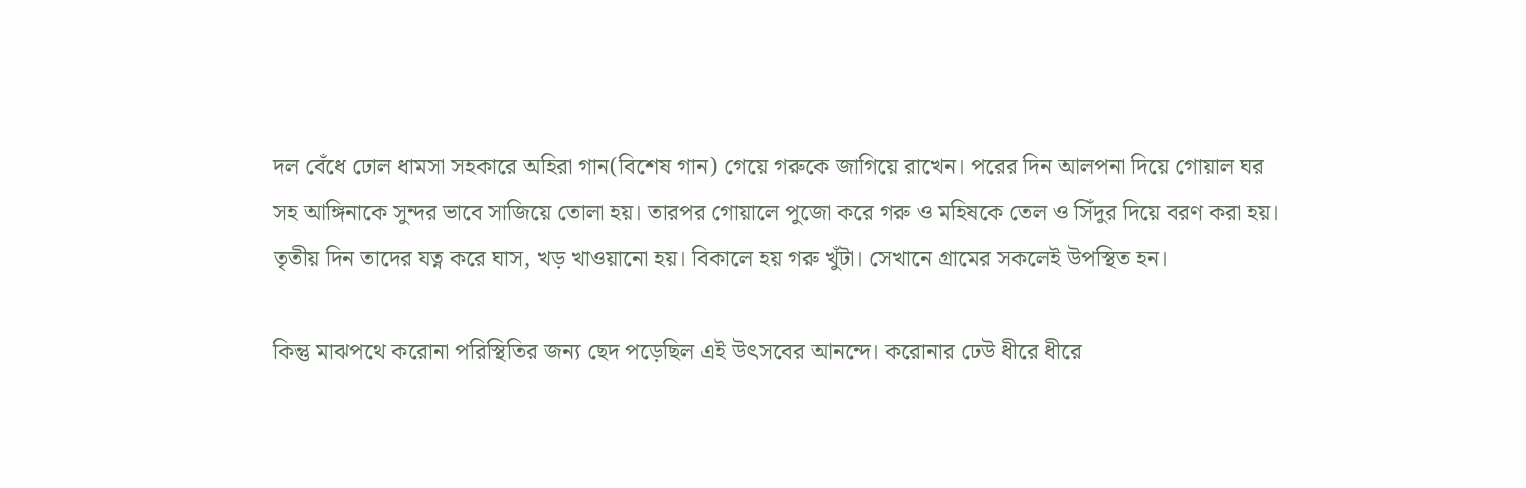দল বেঁধে ঢোল ধামসা সহকারে অহিরা গান(বিশেষ গান) গেয়ে গরুকে জাগিয়ে রাখেন। পরের দিন আলপনা দিয়ে গোয়াল ঘর সহ আঙ্গিনাকে সুন্দর ভাবে সাজিয়ে তোলা হয়। তারপর গোয়ালে পুজো করে গরু ও মহিষকে তেল ও সিঁদুর দিয়ে বরণ করা হয়। তৃতীয় দিন তাদের যত্ন করে ঘাস, খড় খাওয়ানো হয়। বিকালে হয় গরু খুঁটা। সেখানে গ্রামের সকলেই উপস্থিত হন।

কিন্তু মাঝপথে করোনা পরিস্থিতির জন্য ছেদ পড়েছিল এই উৎসবের আনন্দে। করোনার ঢেউ ধীরে ধীরে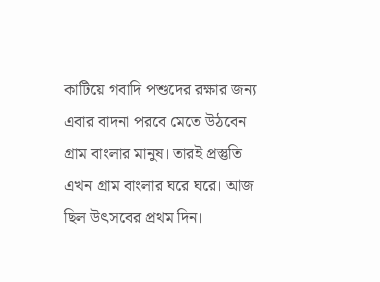কাটিয়ে গবাদি পশুদের রক্ষার জন্য এবার বাদনা পরবে মেতে উঠবেন গ্রাম বাংলার মানুষ। তারই প্রস্তুতি এখন গ্রাম বাংলার ঘরে ঘরে। আজ ছিল উৎসবের প্রথম দিন।